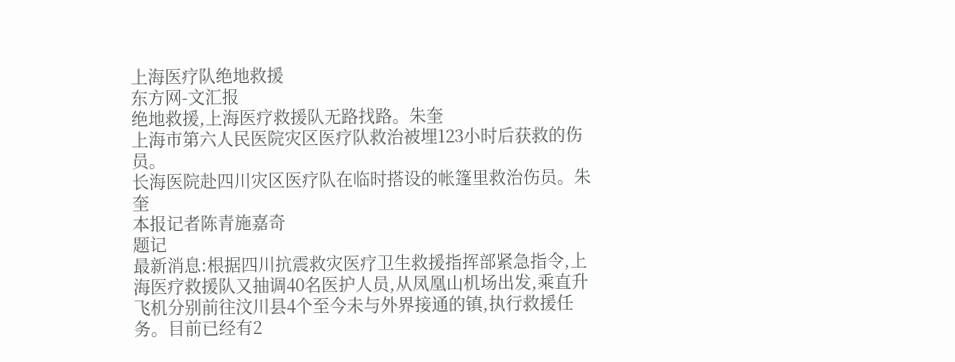上海医疗队绝地救援
东方网-文汇报
绝地救援,上海医疗救援队无路找路。朱奎
上海市第六人民医院灾区医疗队救治被埋123小时后获救的伤员。
长海医院赴四川灾区医疗队在临时搭设的帐篷里救治伤员。朱奎
本报记者陈青施嘉奇
题记
最新消息:根据四川抗震救灾医疗卫生救援指挥部紧急指令,上海医疗救援队又抽调40名医护人员,从凤凰山机场出发,乘直升飞机分别前往汶川县4个至今未与外界接通的镇,执行救援任务。目前已经有2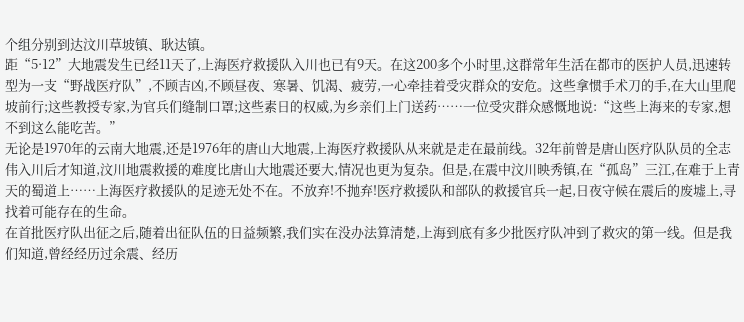个组分别到达汶川草坡镇、耿达镇。
距“5·12”大地震发生已经11天了,上海医疗救援队入川也已有9天。在这200多个小时里,这群常年生活在都市的医护人员,迅速转型为一支“野战医疗队”,不顾吉凶,不顾昼夜、寒暑、饥渴、疲劳,一心牵挂着受灾群众的安危。这些拿惯手术刀的手,在大山里爬坡前行;这些教授专家,为官兵们缝制口罩;这些素日的权威,为乡亲们上门送药……一位受灾群众感慨地说:“这些上海来的专家,想不到这么能吃苦。”
无论是1970年的云南大地震,还是1976年的唐山大地震,上海医疗救援队从来就是走在最前线。32年前曾是唐山医疗队队员的全志伟入川后才知道,汶川地震救援的难度比唐山大地震还要大,情况也更为复杂。但是,在震中汶川映秀镇,在“孤岛”三江,在难于上青天的蜀道上……上海医疗救援队的足迹无处不在。不放弃!不抛弃!医疗救援队和部队的救援官兵一起,日夜守候在震后的废墟上,寻找着可能存在的生命。
在首批医疗队出征之后,随着出征队伍的日益频繁,我们实在没办法算清楚,上海到底有多少批医疗队冲到了救灾的第一线。但是我们知道,曾经经历过余震、经历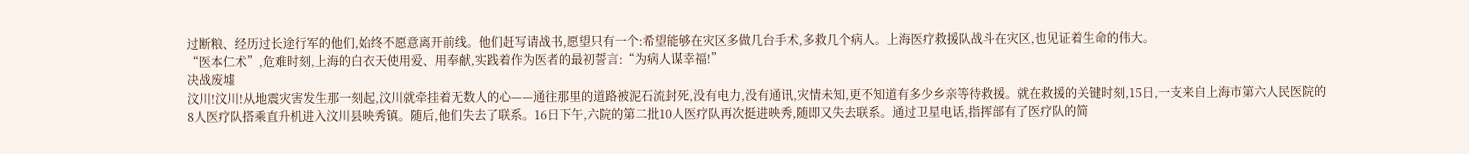过断粮、经历过长途行军的他们,始终不愿意离开前线。他们赶写请战书,愿望只有一个:希望能够在灾区多做几台手术,多救几个病人。上海医疗救援队战斗在灾区,也见证着生命的伟大。
“医本仁术”,危难时刻,上海的白衣天使用爱、用奉献,实践着作为医者的最初誓言:“为病人谋幸福!”
决战废墟
汶川!汶川!从地震灾害发生那一刻起,汶川就牵挂着无数人的心——通往那里的道路被泥石流封死,没有电力,没有通讯,灾情未知,更不知道有多少乡亲等待救援。就在救援的关键时刻,15日,一支来自上海市第六人民医院的8人医疗队搭乘直升机进入汶川县映秀镇。随后,他们失去了联系。16日下午,六院的第二批10人医疗队再次挺进映秀,随即又失去联系。通过卫星电话,指挥部有了医疗队的简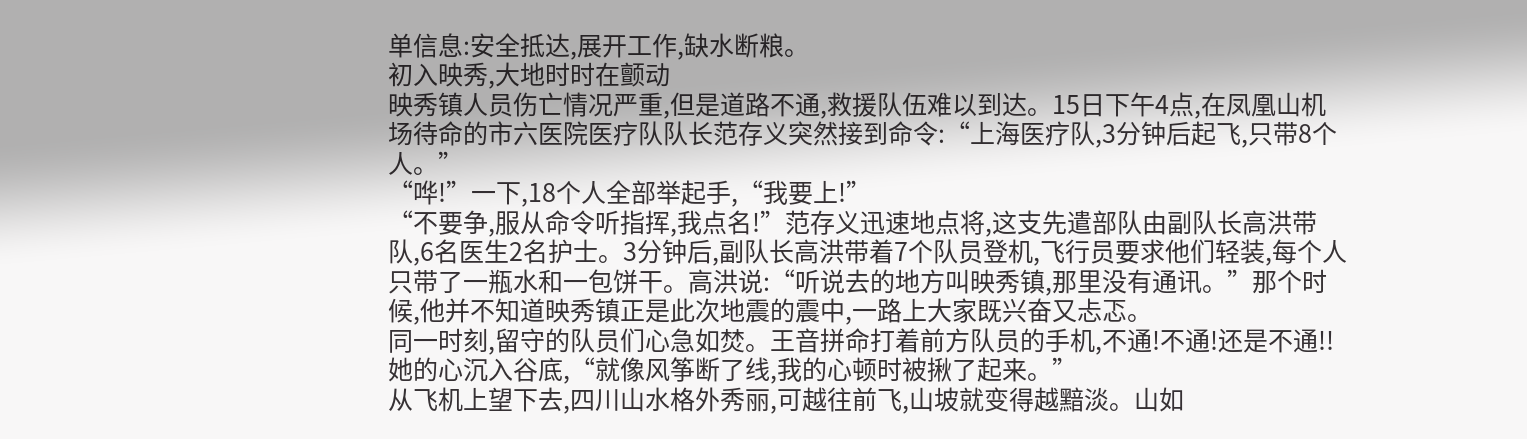单信息:安全抵达,展开工作,缺水断粮。
初入映秀,大地时时在颤动
映秀镇人员伤亡情况严重,但是道路不通,救援队伍难以到达。15日下午4点,在凤凰山机场待命的市六医院医疗队队长范存义突然接到命令:“上海医疗队,3分钟后起飞,只带8个人。”
“哗!”一下,18个人全部举起手,“我要上!”
“不要争,服从命令听指挥,我点名!”范存义迅速地点将,这支先遣部队由副队长高洪带队,6名医生2名护士。3分钟后,副队长高洪带着7个队员登机,飞行员要求他们轻装,每个人只带了一瓶水和一包饼干。高洪说:“听说去的地方叫映秀镇,那里没有通讯。”那个时候,他并不知道映秀镇正是此次地震的震中,一路上大家既兴奋又忐忑。
同一时刻,留守的队员们心急如焚。王音拼命打着前方队员的手机,不通!不通!还是不通!!她的心沉入谷底,“就像风筝断了线,我的心顿时被揪了起来。”
从飞机上望下去,四川山水格外秀丽,可越往前飞,山坡就变得越黯淡。山如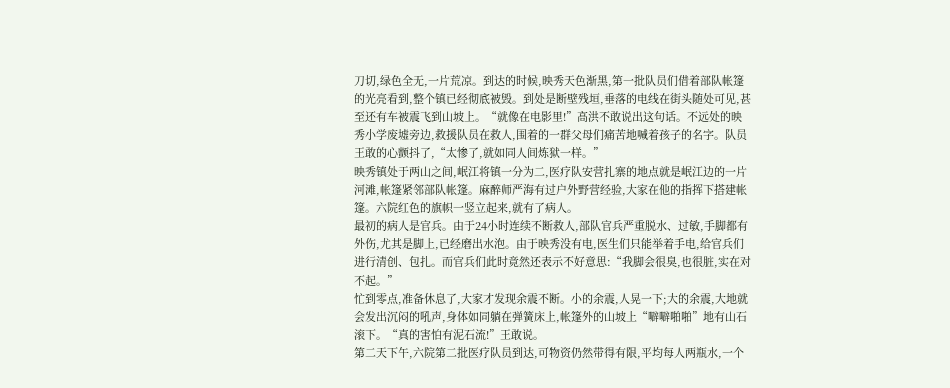刀切,绿色全无,一片荒凉。到达的时候,映秀天色渐黑,第一批队员们借着部队帐篷的光亮看到,整个镇已经彻底被毁。到处是断壁残垣,垂落的电线在街头随处可见,甚至还有车被震飞到山坡上。“就像在电影里!”高洪不敢说出这句话。不远处的映秀小学废墟旁边,救援队员在救人,围着的一群父母们痛苦地喊着孩子的名字。队员王敢的心颤抖了,“太惨了,就如同人间炼狱一样。”
映秀镇处于两山之间,岷江将镇一分为二,医疗队安营扎寨的地点就是岷江边的一片河滩,帐篷紧邻部队帐篷。麻醉师严海有过户外野营经验,大家在他的指挥下搭建帐篷。六院红色的旗帜一竖立起来,就有了病人。
最初的病人是官兵。由于24小时连续不断救人,部队官兵严重脱水、过敏,手脚都有外伤,尤其是脚上,已经磨出水泡。由于映秀没有电,医生们只能举着手电,给官兵们进行清创、包扎。而官兵们此时竟然还表示不好意思:“我脚会很臭,也很脏,实在对不起。”
忙到零点,准备休息了,大家才发现余震不断。小的余震,人晃一下;大的余震,大地就会发出沉闷的吼声,身体如同躺在弹簧床上,帐篷外的山坡上“噼噼啪啪”地有山石滚下。“真的害怕有泥石流!”王敢说。
第二天下午,六院第二批医疗队员到达,可物资仍然带得有限,平均每人两瓶水,一个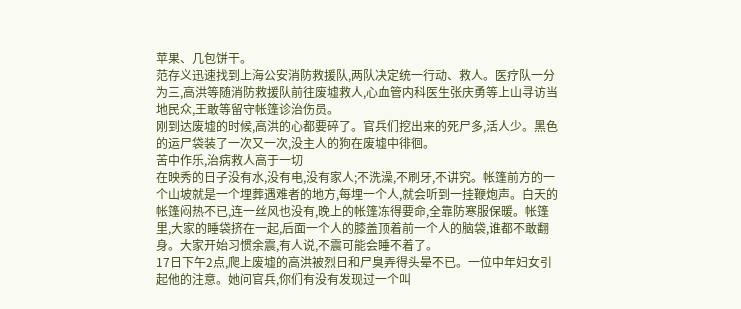苹果、几包饼干。
范存义迅速找到上海公安消防救援队,两队决定统一行动、救人。医疗队一分为三,高洪等随消防救援队前往废墟救人,心血管内科医生张庆勇等上山寻访当地民众,王敢等留守帐篷诊治伤员。
刚到达废墟的时候,高洪的心都要碎了。官兵们挖出来的死尸多,活人少。黑色的运尸袋装了一次又一次,没主人的狗在废墟中徘徊。
苦中作乐,治病救人高于一切
在映秀的日子没有水,没有电,没有家人;不洗澡,不刷牙,不讲究。帐篷前方的一个山坡就是一个埋葬遇难者的地方,每埋一个人,就会听到一挂鞭炮声。白天的帐篷闷热不已,连一丝风也没有,晚上的帐篷冻得要命,全靠防寒服保暖。帐篷里,大家的睡袋挤在一起,后面一个人的膝盖顶着前一个人的脑袋,谁都不敢翻身。大家开始习惯余震,有人说,不震可能会睡不着了。
17日下午2点,爬上废墟的高洪被烈日和尸臭弄得头晕不已。一位中年妇女引起他的注意。她问官兵,你们有没有发现过一个叫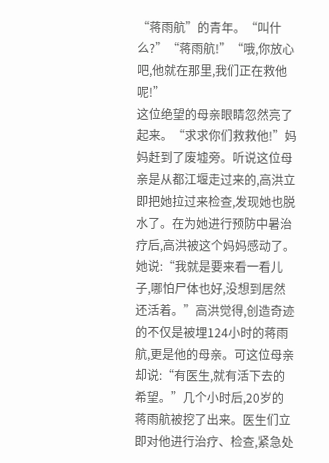“蒋雨航”的青年。“叫什么?”“蒋雨航!”“哦,你放心吧,他就在那里,我们正在救他呢!”
这位绝望的母亲眼睛忽然亮了起来。“求求你们救救他!”妈妈赶到了废墟旁。听说这位母亲是从都江堰走过来的,高洪立即把她拉过来检查,发现她也脱水了。在为她进行预防中暑治疗后,高洪被这个妈妈感动了。她说:“我就是要来看一看儿子,哪怕尸体也好,没想到居然还活着。”高洪觉得,创造奇迹的不仅是被埋124小时的蒋雨航,更是他的母亲。可这位母亲却说:“有医生,就有活下去的希望。”几个小时后,20岁的蒋雨航被挖了出来。医生们立即对他进行治疗、检查,紧急处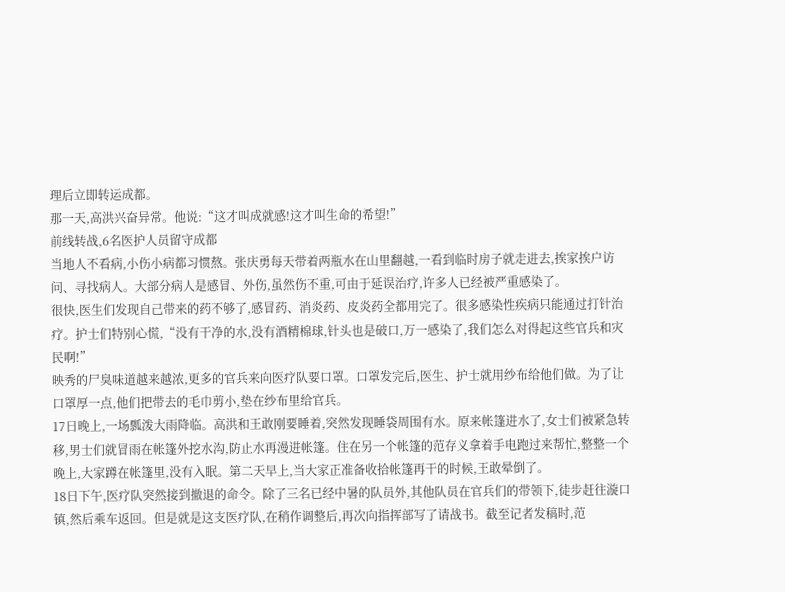理后立即转运成都。
那一天,高洪兴奋异常。他说:“这才叫成就感!这才叫生命的希望!”
前线转战,6名医护人员留守成都
当地人不看病,小伤小病都习惯熬。张庆勇每天带着两瓶水在山里翻越,一看到临时房子就走进去,挨家挨户访问、寻找病人。大部分病人是感冒、外伤,虽然伤不重,可由于延误治疗,许多人已经被严重感染了。
很快,医生们发现自己带来的药不够了,感冒药、消炎药、皮炎药全都用完了。很多感染性疾病只能通过打针治疗。护士们特别心慌,“没有干净的水,没有酒精棉球,针头也是破口,万一感染了,我们怎么对得起这些官兵和灾民啊!”
映秀的尸臭味道越来越浓,更多的官兵来向医疗队要口罩。口罩发完后,医生、护士就用纱布给他们做。为了让口罩厚一点,他们把带去的毛巾剪小,垫在纱布里给官兵。
17日晚上,一场瓢泼大雨降临。高洪和王敢刚要睡着,突然发现睡袋周围有水。原来帐篷进水了,女士们被紧急转移,男士们就冒雨在帐篷外挖水沟,防止水再漫进帐篷。住在另一个帐篷的范存义拿着手电跑过来帮忙,整整一个晚上,大家蹲在帐篷里,没有入眠。第二天早上,当大家正准备收拾帐篷再干的时候,王敢晕倒了。
18日下午,医疗队突然接到撤退的命令。除了三名已经中暑的队员外,其他队员在官兵们的带领下,徒步赶往漩口镇,然后乘车返回。但是就是这支医疗队,在稍作调整后,再次向指挥部写了请战书。截至记者发稿时,范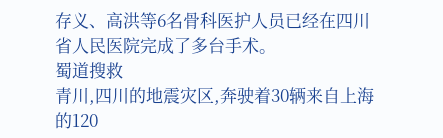存义、高洪等6名骨科医护人员已经在四川省人民医院完成了多台手术。
蜀道搜救
青川,四川的地震灾区,奔驶着30辆来自上海的120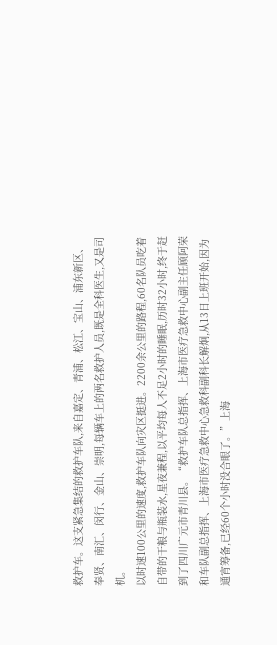救护车。这支紧急集结的救护车队,来自嘉定、青浦、松江、宝山、浦东新区、奉贤、南汇、闵行、金山、崇明,每辆车上的两名救护人员,既是全科医生,又是司机。
以时速100公里的速度,救护车队向灾区挺进。2200余公里的路程,60名队员吃着自带的干粮与瓶装水,星夜兼程,以平均每人不足2小时的睡眠,历时32小时,终于赶到了四川广元市青川县。“救护车队总指挥、上海市医疗急救中心副主任顾阿荣和车队副总指挥、上海市医疗急救中心急救科副科长解炯,从13日上班开始,因为通宵筹备,已经60个小时没合眼了。”上海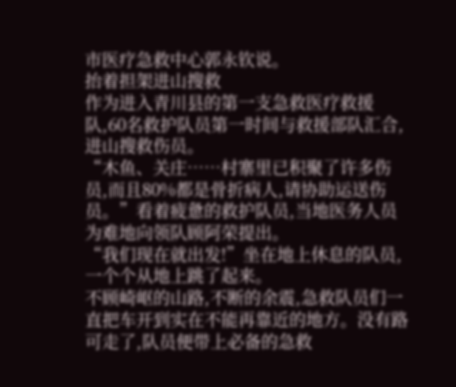市医疗急救中心郭永钦说。
抬着担架进山搜救
作为进入青川县的第一支急救医疗救援队,60名救护队员第一时间与救援部队汇合,进山搜救伤员。
“木鱼、关庄……村寨里已积聚了许多伤员,而且80%都是骨折病人,请协助运送伤员。”看着疲惫的救护队员,当地医务人员为难地向领队顾阿荣提出。
“我们现在就出发!”坐在地上休息的队员,一个个从地上跳了起来。
不顾崎岖的山路,不断的余震,急救队员们一直把车开到实在不能再靠近的地方。没有路可走了,队员便带上必备的急救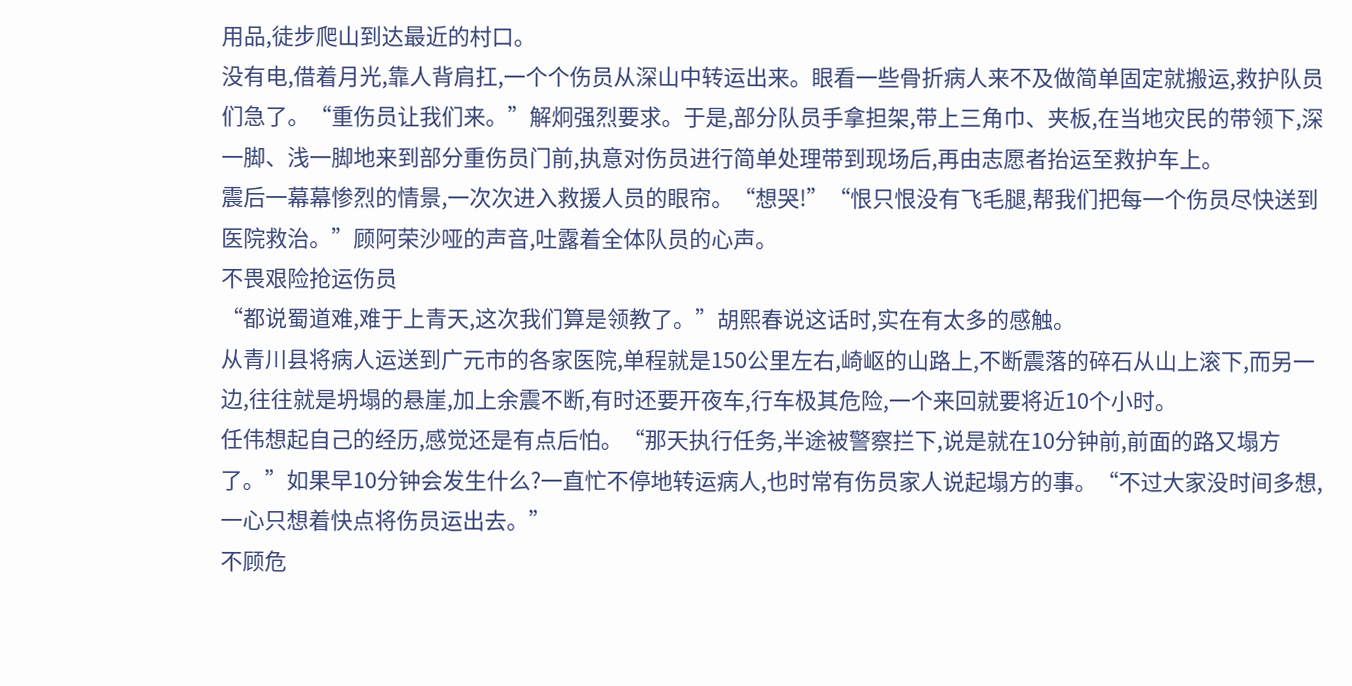用品,徒步爬山到达最近的村口。
没有电,借着月光,靠人背肩扛,一个个伤员从深山中转运出来。眼看一些骨折病人来不及做简单固定就搬运,救护队员们急了。“重伤员让我们来。”解炯强烈要求。于是,部分队员手拿担架,带上三角巾、夹板,在当地灾民的带领下,深一脚、浅一脚地来到部分重伤员门前,执意对伤员进行简单处理带到现场后,再由志愿者抬运至救护车上。
震后一幕幕惨烈的情景,一次次进入救援人员的眼帘。“想哭!”“恨只恨没有飞毛腿,帮我们把每一个伤员尽快送到医院救治。”顾阿荣沙哑的声音,吐露着全体队员的心声。
不畏艰险抢运伤员
“都说蜀道难,难于上青天,这次我们算是领教了。”胡熙春说这话时,实在有太多的感触。
从青川县将病人运送到广元市的各家医院,单程就是150公里左右,崎岖的山路上,不断震落的碎石从山上滚下,而另一边,往往就是坍塌的悬崖,加上余震不断,有时还要开夜车,行车极其危险,一个来回就要将近10个小时。
任伟想起自己的经历,感觉还是有点后怕。“那天执行任务,半途被警察拦下,说是就在10分钟前,前面的路又塌方了。”如果早10分钟会发生什么?一直忙不停地转运病人,也时常有伤员家人说起塌方的事。“不过大家没时间多想,一心只想着快点将伤员运出去。”
不顾危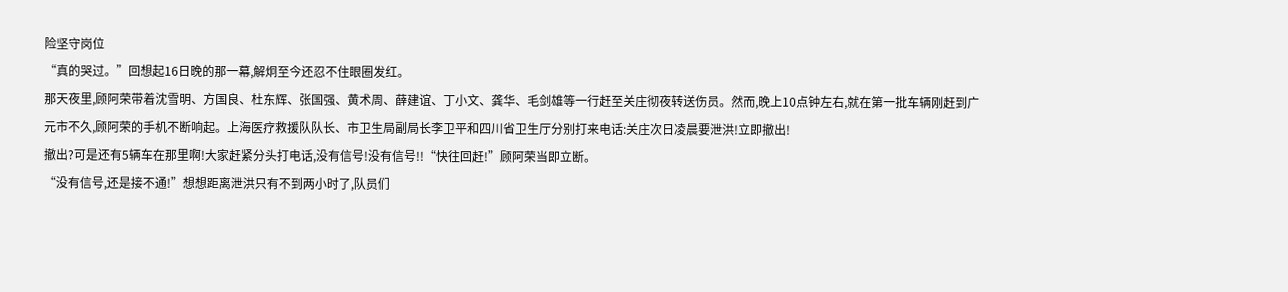险坚守岗位
“真的哭过。”回想起16日晚的那一幕,解炯至今还忍不住眼圈发红。
那天夜里,顾阿荣带着沈雪明、方国良、杜东辉、张国强、黄术周、薛建谊、丁小文、龚华、毛剑雄等一行赶至关庄彻夜转送伤员。然而,晚上10点钟左右,就在第一批车辆刚赶到广元市不久,顾阿荣的手机不断响起。上海医疗救援队队长、市卫生局副局长李卫平和四川省卫生厅分别打来电话:关庄次日凌晨要泄洪!立即撤出!
撤出?可是还有5辆车在那里啊!大家赶紧分头打电话,没有信号!没有信号!!“快往回赶!”顾阿荣当即立断。
“没有信号,还是接不通!”想想距离泄洪只有不到两小时了,队员们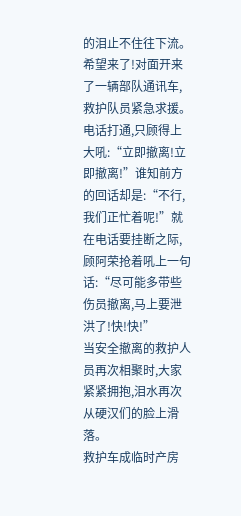的泪止不住往下流。
希望来了!对面开来了一辆部队通讯车,救护队员紧急求援。电话打通,只顾得上大吼:“立即撤离!立即撤离!”谁知前方的回话却是:“不行,我们正忙着呢!”就在电话要挂断之际,顾阿荣抢着吼上一句话:“尽可能多带些伤员撤离,马上要泄洪了!快!快!”
当安全撤离的救护人员再次相聚时,大家紧紧拥抱,泪水再次从硬汉们的脸上滑落。
救护车成临时产房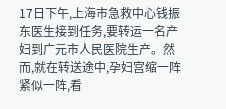17日下午,上海市急救中心钱振东医生接到任务,要转运一名产妇到广元市人民医院生产。然而,就在转送途中,孕妇宫缩一阵紧似一阵,看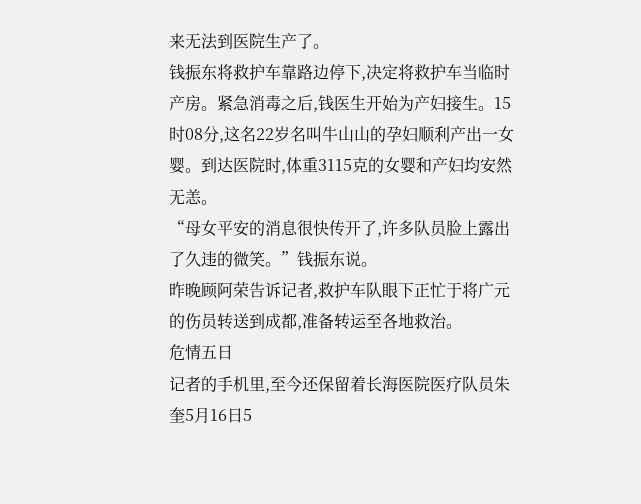来无法到医院生产了。
钱振东将救护车靠路边停下,决定将救护车当临时产房。紧急消毒之后,钱医生开始为产妇接生。15时08分,这名22岁名叫牛山山的孕妇顺利产出一女婴。到达医院时,体重3115克的女婴和产妇均安然无恙。
“母女平安的消息很快传开了,许多队员脸上露出了久违的微笑。”钱振东说。
昨晚顾阿荣告诉记者,救护车队眼下正忙于将广元的伤员转送到成都,准备转运至各地救治。
危情五日
记者的手机里,至今还保留着长海医院医疗队员朱奎5月16日5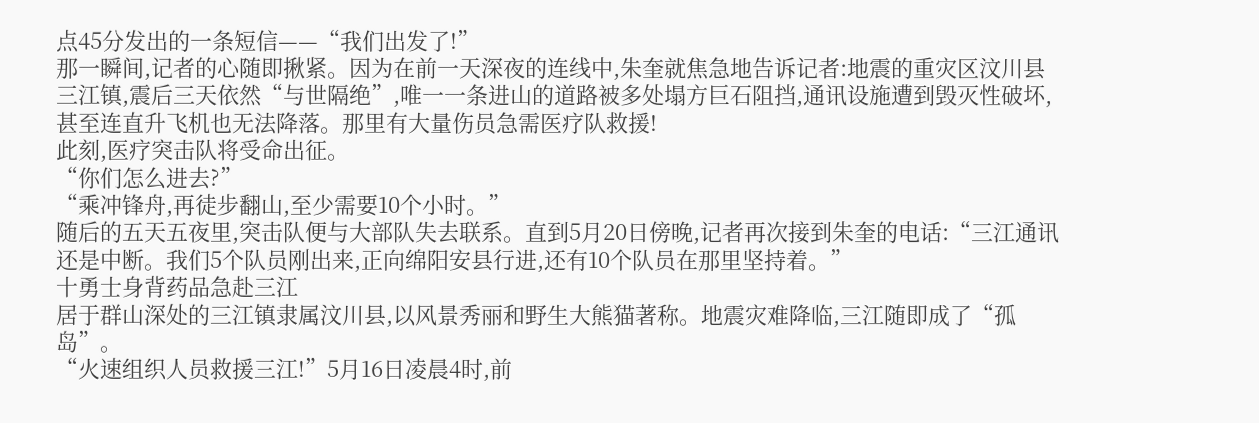点45分发出的一条短信——“我们出发了!”
那一瞬间,记者的心随即揪紧。因为在前一天深夜的连线中,朱奎就焦急地告诉记者:地震的重灾区汶川县三江镇,震后三天依然“与世隔绝”,唯一一条进山的道路被多处塌方巨石阻挡,通讯设施遭到毁灭性破坏,甚至连直升飞机也无法降落。那里有大量伤员急需医疗队救援!
此刻,医疗突击队将受命出征。
“你们怎么进去?”
“乘冲锋舟,再徒步翻山,至少需要10个小时。”
随后的五天五夜里,突击队便与大部队失去联系。直到5月20日傍晚,记者再次接到朱奎的电话:“三江通讯还是中断。我们5个队员刚出来,正向绵阳安县行进,还有10个队员在那里坚持着。”
十勇士身背药品急赴三江
居于群山深处的三江镇隶属汶川县,以风景秀丽和野生大熊猫著称。地震灾难降临,三江随即成了“孤岛”。
“火速组织人员救援三江!”5月16日凌晨4时,前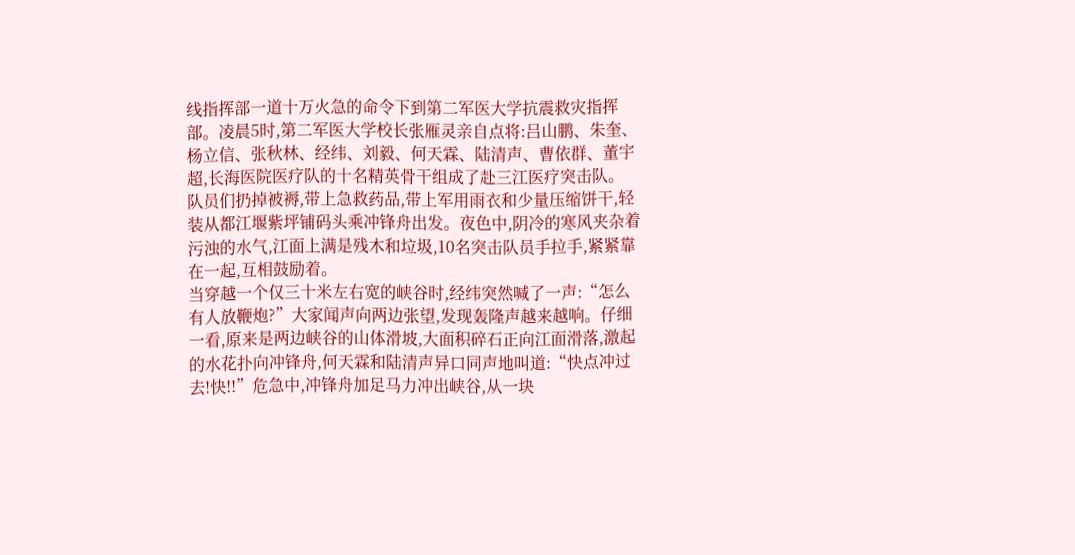线指挥部一道十万火急的命令下到第二军医大学抗震救灾指挥部。凌晨5时,第二军医大学校长张雁灵亲自点将:吕山鹏、朱奎、杨立信、张秋林、经纬、刘毅、何天霖、陆清声、曹依群、董宇超,长海医院医疗队的十名精英骨干组成了赴三江医疗突击队。
队员们扔掉被褥,带上急救药品,带上军用雨衣和少量压缩饼干,轻装从都江堰紫坪铺码头乘冲锋舟出发。夜色中,阴冷的寒风夹杂着污浊的水气,江面上满是残木和垃圾,10名突击队员手拉手,紧紧靠在一起,互相鼓励着。
当穿越一个仅三十米左右宽的峡谷时,经纬突然喊了一声:“怎么有人放鞭炮?”大家闻声向两边张望,发现轰隆声越来越响。仔细一看,原来是两边峡谷的山体滑坡,大面积碎石正向江面滑落,激起的水花扑向冲锋舟,何天霖和陆清声异口同声地叫道:“快点冲过去!快!!”危急中,冲锋舟加足马力冲出峡谷,从一块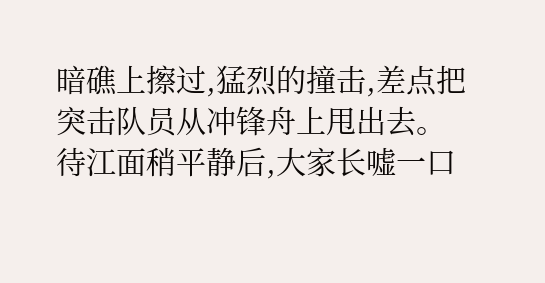暗礁上擦过,猛烈的撞击,差点把突击队员从冲锋舟上甩出去。
待江面稍平静后,大家长嘘一口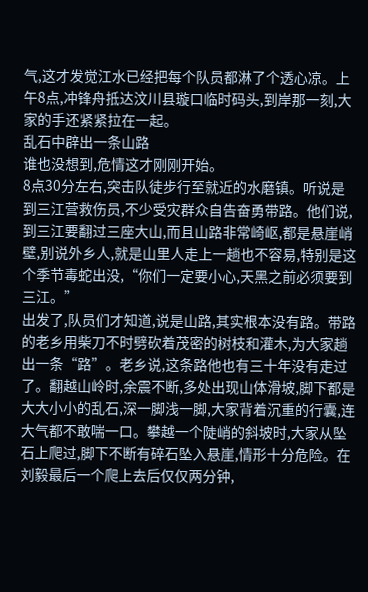气,这才发觉江水已经把每个队员都淋了个透心凉。上午8点,冲锋舟抵达汶川县璇口临时码头,到岸那一刻,大家的手还紧紧拉在一起。
乱石中辟出一条山路
谁也没想到,危情这才刚刚开始。
8点30分左右,突击队徒步行至就近的水磨镇。听说是到三江营救伤员,不少受灾群众自告奋勇带路。他们说,到三江要翻过三座大山,而且山路非常崎岖,都是悬崖峭壁,别说外乡人,就是山里人走上一趟也不容易,特别是这个季节毒蛇出没,“你们一定要小心,天黑之前必须要到三江。”
出发了,队员们才知道,说是山路,其实根本没有路。带路的老乡用柴刀不时劈砍着茂密的树枝和灌木,为大家趟出一条“路”。老乡说,这条路他也有三十年没有走过了。翻越山岭时,余震不断,多处出现山体滑坡,脚下都是大大小小的乱石,深一脚浅一脚,大家背着沉重的行囊,连大气都不敢喘一口。攀越一个陡峭的斜坡时,大家从坠石上爬过,脚下不断有碎石坠入悬崖,情形十分危险。在刘毅最后一个爬上去后仅仅两分钟,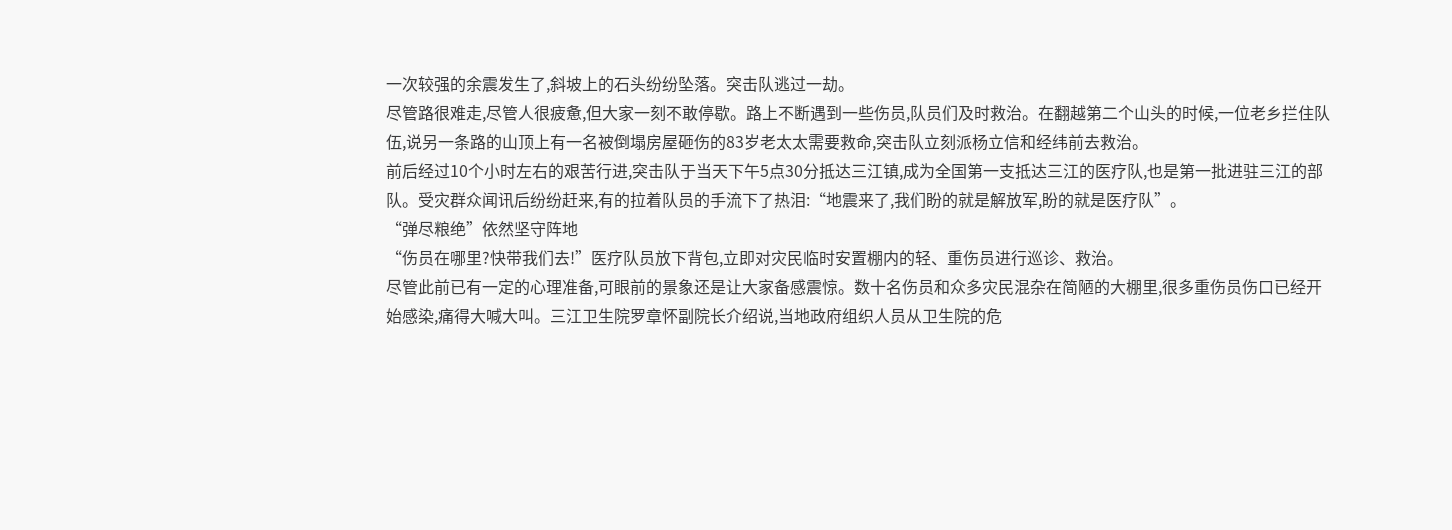一次较强的余震发生了,斜坡上的石头纷纷坠落。突击队逃过一劫。
尽管路很难走,尽管人很疲惫,但大家一刻不敢停歇。路上不断遇到一些伤员,队员们及时救治。在翻越第二个山头的时候,一位老乡拦住队伍,说另一条路的山顶上有一名被倒塌房屋砸伤的83岁老太太需要救命,突击队立刻派杨立信和经纬前去救治。
前后经过10个小时左右的艰苦行进,突击队于当天下午5点30分抵达三江镇,成为全国第一支抵达三江的医疗队,也是第一批进驻三江的部队。受灾群众闻讯后纷纷赶来,有的拉着队员的手流下了热泪:“地震来了,我们盼的就是解放军,盼的就是医疗队”。
“弹尽粮绝”依然坚守阵地
“伤员在哪里?快带我们去!”医疗队员放下背包,立即对灾民临时安置棚内的轻、重伤员进行巡诊、救治。
尽管此前已有一定的心理准备,可眼前的景象还是让大家备感震惊。数十名伤员和众多灾民混杂在简陋的大棚里,很多重伤员伤口已经开始感染,痛得大喊大叫。三江卫生院罗章怀副院长介绍说,当地政府组织人员从卫生院的危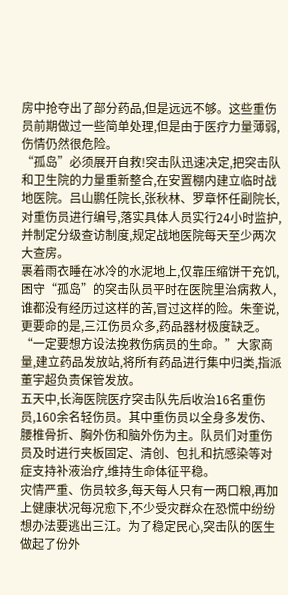房中抢夺出了部分药品,但是远远不够。这些重伤员前期做过一些简单处理,但是由于医疗力量薄弱,伤情仍然很危险。
“孤岛”必须展开自救!突击队迅速决定,把突击队和卫生院的力量重新整合,在安置棚内建立临时战地医院。吕山鹏任院长,张秋林、罗章怀任副院长,对重伤员进行编号,落实具体人员实行24小时监护,并制定分级查访制度,规定战地医院每天至少两次大查房。
裹着雨衣睡在冰冷的水泥地上,仅靠压缩饼干充饥,困守“孤岛”的突击队员平时在医院里治病救人,谁都没有经历过这样的苦,冒过这样的险。朱奎说,更要命的是,三江伤员众多,药品器材极度缺乏。“一定要想方设法挽救伤病员的生命。”大家商量,建立药品发放站,将所有药品进行集中归类,指派董宇超负责保管发放。
五天中,长海医院医疗突击队先后收治16名重伤员,160余名轻伤员。其中重伤员以全身多发伤、腰椎骨折、胸外伤和脑外伤为主。队员们对重伤员及时进行夹板固定、清创、包扎和抗感染等对症支持补液治疗,维持生命体征平稳。
灾情严重、伤员较多,每天每人只有一两口粮,再加上健康状况每况愈下,不少受灾群众在恐慌中纷纷想办法要逃出三江。为了稳定民心,突击队的医生做起了份外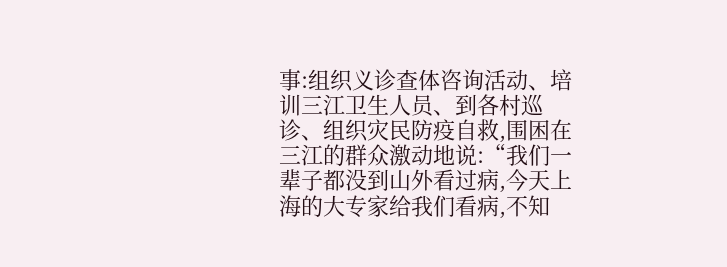事:组织义诊查体咨询活动、培训三江卫生人员、到各村巡诊、组织灾民防疫自救,围困在三江的群众激动地说:“我们一辈子都没到山外看过病,今天上海的大专家给我们看病,不知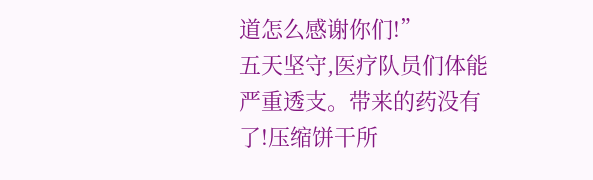道怎么感谢你们!”
五天坚守,医疗队员们体能严重透支。带来的药没有了!压缩饼干所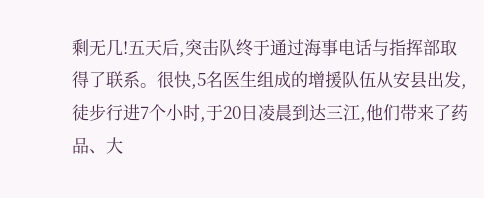剩无几!五天后,突击队终于通过海事电话与指挥部取得了联系。很快,5名医生组成的增援队伍从安县出发,徒步行进7个小时,于20日凌晨到达三江,他们带来了药品、大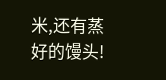米,还有蒸好的馒头!